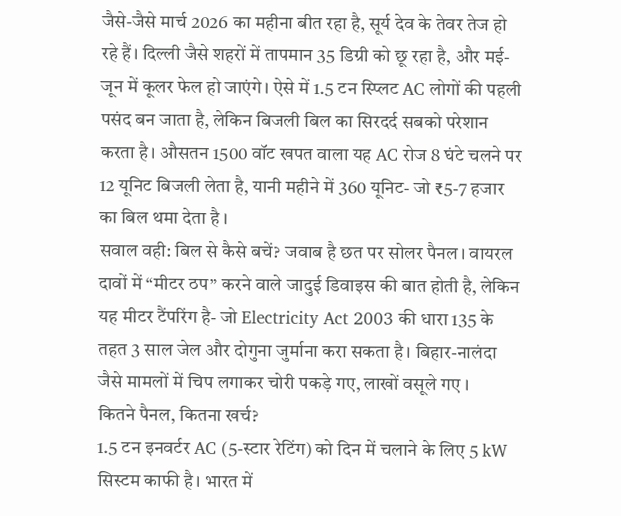जैसे-जैसे मार्च 2026 का महीना बीत रहा है, सूर्य देव के तेवर तेज हो रहे हैं। दिल्ली जैसे शहरों में तापमान 35 डिग्री को छू रहा है, और मई-जून में कूलर फेल हो जाएंगे। ऐसे में 1.5 टन स्प्लिट AC लोगों की पहली पसंद बन जाता है, लेकिन बिजली बिल का सिरदर्द सबको परेशान करता है। औसतन 1500 वॉट खपत वाला यह AC रोज 8 घंटे चलने पर 12 यूनिट बिजली लेता है, यानी महीने में 360 यूनिट- जो ₹5-7 हजार का बिल थमा देता है ।
सवाल वही: बिल से कैसे बचें? जवाब है छत पर सोलर पैनल। वायरल दावों में “मीटर ठप” करने वाले जादुई डिवाइस की बात होती है, लेकिन यह मीटर टैंपरिंग है- जो Electricity Act 2003 की धारा 135 के तहत 3 साल जेल और दोगुना जुर्माना करा सकता है। बिहार-नालंदा जैसे मामलों में चिप लगाकर चोरी पकड़े गए, लाखों वसूले गए ।
कितने पैनल, कितना खर्च?
1.5 टन इनवर्टर AC (5-स्टार रेटिंग) को दिन में चलाने के लिए 5 kW सिस्टम काफी है। भारत में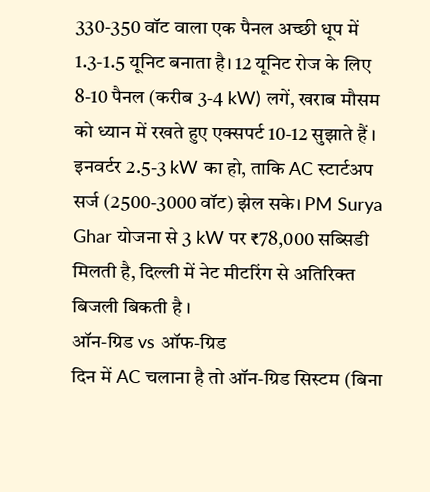330-350 वॉट वाला एक पैनल अच्छी धूप में 1.3-1.5 यूनिट बनाता है। 12 यूनिट रोज के लिए 8-10 पैनल (करीब 3-4 kW) लगें, खराब मौसम को ध्यान में रखते हुए एक्सपर्ट 10-12 सुझाते हैं । इनवर्टर 2.5-3 kW का हो, ताकि AC स्टार्टअप सर्ज (2500-3000 वॉट) झेल सके। PM Surya Ghar योजना से 3 kW पर ₹78,000 सब्सिडी मिलती है, दिल्ली में नेट मीटरिंग से अतिरिक्त बिजली बिकती है ।
ऑन-ग्रिड vs ऑफ-ग्रिड
दिन में AC चलाना है तो ऑन-ग्रिड सिस्टम (बिना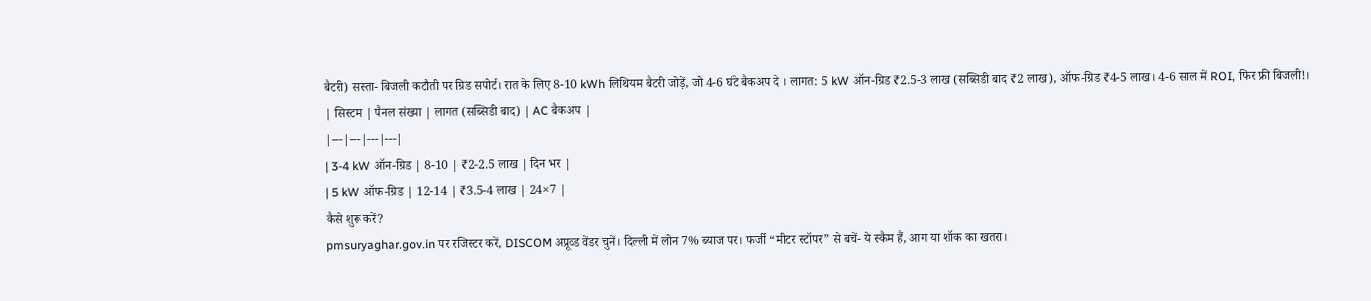बैटरी) सस्ता- बिजली कटौती पर ग्रिड सपोर्ट। रात के लिए 8-10 kWh लिथियम बैटरी जोड़ें, जो 4-6 घंटे बैकअप दे । लागत: 5 kW ऑन-ग्रिड ₹2.5-3 लाख (सब्सिडी बाद ₹2 लाख), ऑफ-ग्रिड ₹4-5 लाख। 4-6 साल में ROI, फिर फ्री बिजली!।
| सिस्टम | पैनल संख्या | लागत (सब्सिडी बाद) | AC बैकअप |
|---|---|---|---|
| 3-4 kW ऑन-ग्रिड | 8-10 | ₹2-2.5 लाख | दिन भर |
| 5 kW ऑफ-ग्रिड | 12-14 | ₹3.5-4 लाख | 24×7 |
कैसे शुरू करें?
pmsuryaghar.gov.in पर रजिस्टर करें, DISCOM अप्रूव्ड वेंडर चुनें। दिल्ली में लोन 7% ब्याज पर। फर्जी “मीटर स्टॉपर” से बचें- ये स्कैम हैं, आग या शॉक का खतरा।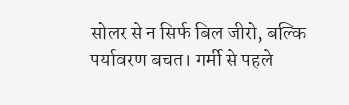सोलर से न सिर्फ बिल जीरो, बल्कि पर्यावरण बचत। गर्मी से पहले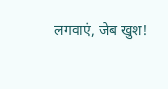लगवाएं, जेब खुश!